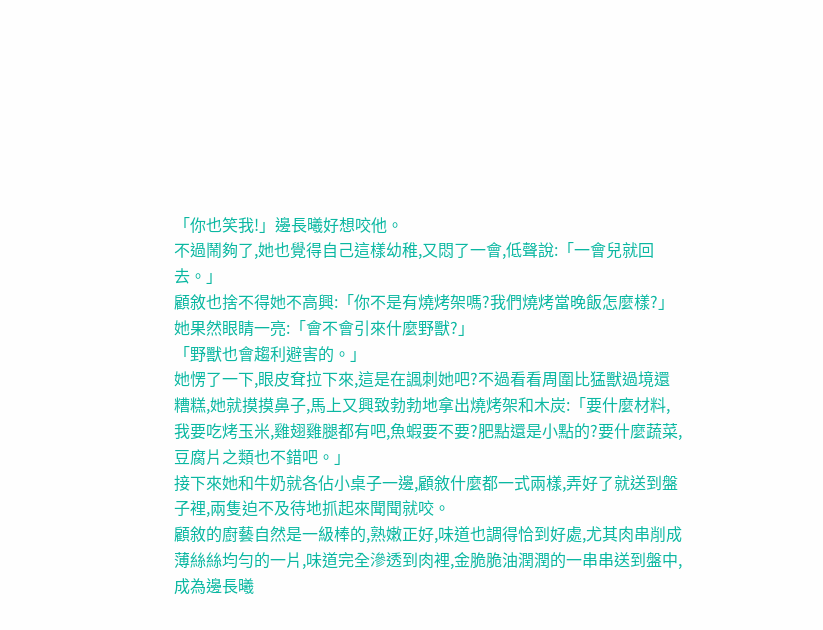「你也笑我!」邊長曦好想咬他。
不過鬧夠了,她也覺得自己這樣幼稚,又悶了一會,低聲說:「一會兒就回去。」
顧敘也捨不得她不高興:「你不是有燒烤架嗎?我們燒烤當晚飯怎麼樣?」
她果然眼睛一亮:「會不會引來什麼野獸?」
「野獸也會趨利避害的。」
她愣了一下,眼皮耷拉下來,這是在諷刺她吧?不過看看周圍比猛獸過境還糟糕,她就摸摸鼻子,馬上又興致勃勃地拿出燒烤架和木炭:「要什麼材料,我要吃烤玉米,雞翅雞腿都有吧,魚蝦要不要?肥點還是小點的?要什麼蔬菜,豆腐片之類也不錯吧。」
接下來她和牛奶就各佔小桌子一邊,顧敘什麼都一式兩樣,弄好了就送到盤子裡,兩隻迫不及待地抓起來聞聞就咬。
顧敘的廚藝自然是一級棒的,熟嫩正好,味道也調得恰到好處,尤其肉串削成薄絲絲均勻的一片,味道完全滲透到肉裡,金脆脆油潤潤的一串串送到盤中,成為邊長曦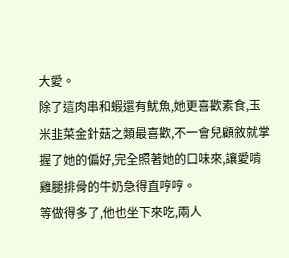大愛。
除了這肉串和蝦還有魷魚,她更喜歡素食,玉米韭菜金針菇之類最喜歡,不一會兒顧敘就掌握了她的偏好,完全照著她的口味來,讓愛啃雞腿排骨的牛奶急得直哼哼。
等做得多了,他也坐下來吃,兩人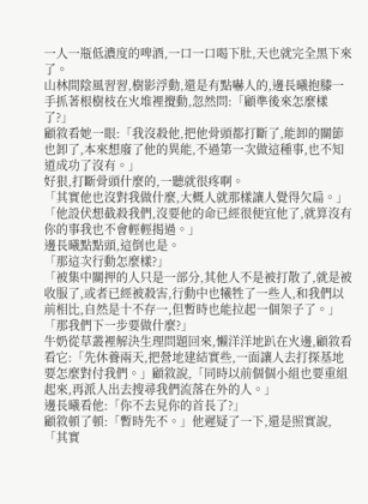一人一瓶低濃度的啤酒,一口一口喝下肚,天也就完全黑下來了。
山林間陰風習習,樹影浮動,還是有點嚇人的,邊長曦抱膝一手抓著根樹枝在火堆裡攪動,忽然問:「顧準後來怎麼樣了?」
顧敘看她一眼:「我沒殺他,把他骨頭都打斷了,能卸的關節也卸了,本來想廢了他的異能,不過第一次做這種事,也不知道成功了沒有。」
好狠,打斷骨頭什麼的,一聽就很疼啊。
「其實他也沒對我做什麼,大概人就那樣讓人覺得欠扁。」
「他設伏想截殺我們,沒要他的命已經很便宜他了,就算沒有你的事我也不會輕輕揭過。」
邊長曦點點頭,這倒也是。
「那這次行動怎麼樣?」
「被集中關押的人只是一部分,其他人不是被打散了,就是被收服了,或者已經被殺害,行動中也犧牲了一些人,和我們以前相比,自然是十不存一,但暫時也能拉起一個架子了。」
「那我們下一步要做什麼?」
牛奶從草叢裡解決生理問題回來,懶洋洋地趴在火邊,顧敘看看它:「先休養兩天,把營地建結實些,一面讓人去打探基地要怎麼對付我們。」顧敘說,「同時以前個個小組也要重組起來,再派人出去搜尋我們流落在外的人。」
邊長曦看他:「你不去見你的首長了?」
顧敘頓了頓:「暫時先不。」他遲疑了一下,還是照實說,「其實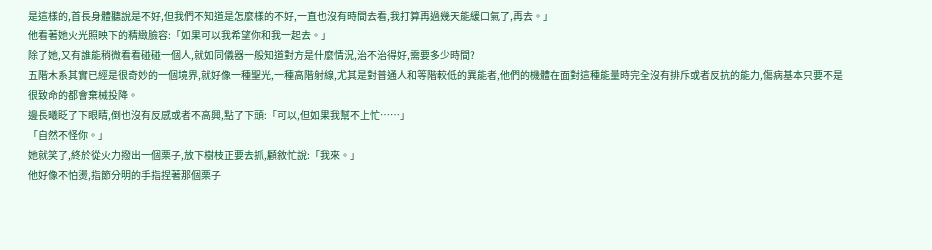是這樣的,首長身體聽說是不好,但我們不知道是怎麼樣的不好,一直也沒有時間去看,我打算再過幾天能緩口氣了,再去。」
他看著她火光照映下的精緻臉容:「如果可以我希望你和我一起去。」
除了她,又有誰能稍微看看碰碰一個人,就如同儀器一般知道對方是什麼情況,治不治得好,需要多少時間?
五階木系其實已經是很奇妙的一個境界,就好像一種聖光,一種高階射線,尤其是對普通人和等階較低的異能者,他們的機體在面對這種能量時完全沒有排斥或者反抗的能力,傷病基本只要不是很致命的都會棄械投降。
邊長曦眨了下眼睛,倒也沒有反感或者不高興,點了下頭:「可以,但如果我幫不上忙……」
「自然不怪你。」
她就笑了,終於從火力撥出一個栗子,放下樹枝正要去抓,顧敘忙說:「我來。」
他好像不怕燙,指節分明的手指捏著那個栗子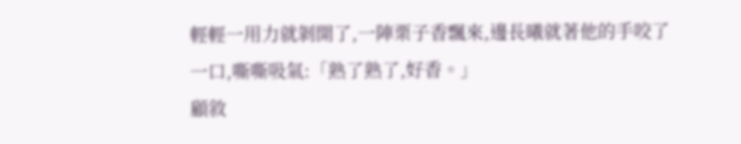輕輕一用力就剝開了,一陣栗子香飄來,邊長曦就著他的手咬了一口,嘶嘶吸氣:「熟了熟了,好香。」
顧敘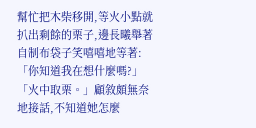幫忙把木柴移開,等火小點就扒出剩餘的栗子,邊長曦舉著自制布袋子笑嘻嘻地等著:「你知道我在想什麼嗎?」
「火中取栗。」顧敘頗無奈地接話,不知道她怎麼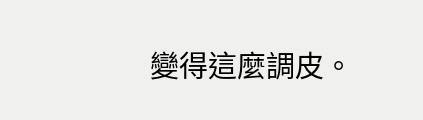變得這麼調皮。